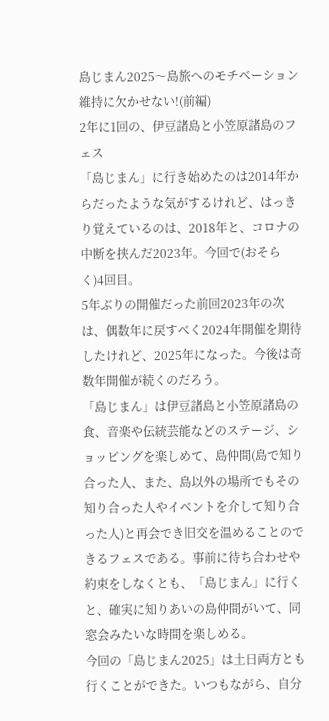島じまん2025〜島旅へのモチベーション維持に欠かせない!(前編)
2年に1回の、伊豆諸島と小笠原諸島のフェス
「島じまん」に行き始めたのは2014年からだったような気がするけれど、はっきり覚えているのは、2018年と、コロナの中断を挟んだ2023年。今回で(おそらく)4回目。
5年ぶりの開催だった前回2023年の次は、偶数年に戻すべく2024年開催を期待したけれど、2025年になった。今後は奇数年開催が続くのだろう。
「島じまん」は伊豆諸島と小笠原諸島の食、音楽や伝統芸能などのステージ、ショッピングを楽しめて、島仲間(島で知り合った人、また、島以外の場所でもその知り合った人やイベントを介して知り合った人)と再会でき旧交を温めることのできるフェスである。事前に待ち合わせや約束をしなくとも、「島じまん」に行くと、確実に知りあいの島仲間がいて、同窓会みたいな時間を楽しめる。
今回の「島じまん2025」は土日両方とも行くことができた。いつもながら、自分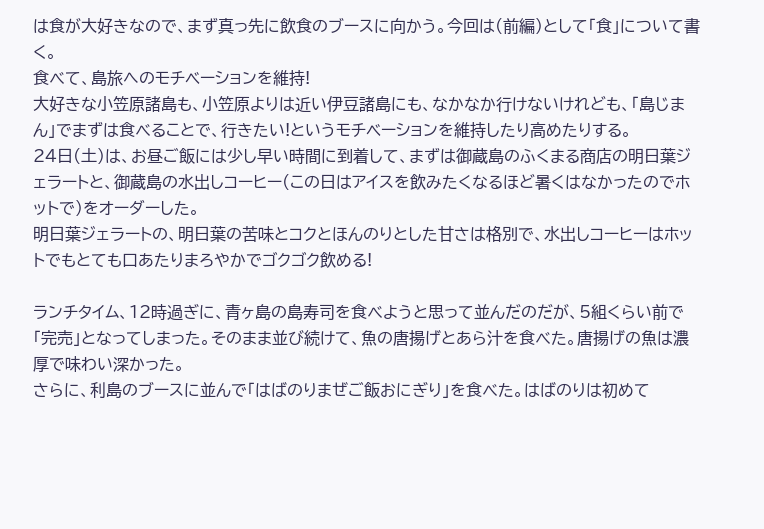は食が大好きなので、まず真っ先に飲食のブースに向かう。今回は(前編)として「食」について書く。
食べて、島旅へのモチベーションを維持!
大好きな小笠原諸島も、小笠原よりは近い伊豆諸島にも、なかなか行けないけれども、「島じまん」でまずは食べることで、行きたい!というモチベーションを維持したり高めたりする。
24日(土)は、お昼ご飯には少し早い時間に到着して、まずは御蔵島のふくまる商店の明日葉ジェラートと、御蔵島の水出しコーヒー(この日はアイスを飲みたくなるほど暑くはなかったのでホットで)をオーダーした。
明日葉ジェラートの、明日葉の苦味とコクとほんのりとした甘さは格別で、水出しコーヒーはホットでもとても口あたりまろやかでゴクゴク飲める!

ランチタイム、12時過ぎに、青ヶ島の島寿司を食べようと思って並んだのだが、5組くらい前で「完売」となってしまった。そのまま並び続けて、魚の唐揚げとあら汁を食べた。唐揚げの魚は濃厚で味わい深かった。
さらに、利島のブースに並んで「はばのりまぜご飯おにぎり」を食べた。はばのりは初めて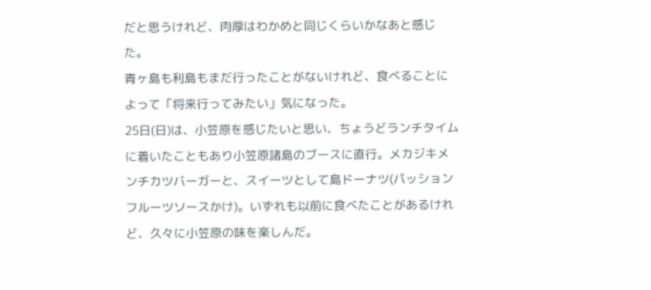だと思うけれど、肉厚はわかめと同じくらいかなあと感じた。
青ヶ島も利島もまだ行ったことがないけれど、食べることによって「将来行ってみたい」気になった。
25日(日)は、小笠原を感じたいと思い、ちょうどランチタイムに着いたこともあり小笠原諸島のブースに直行。メカジキメンチカツバーガーと、スイーツとして島ドーナツ(パッションフルーツソースかけ)。いずれも以前に食べたことがあるけれど、久々に小笠原の味を楽しんだ。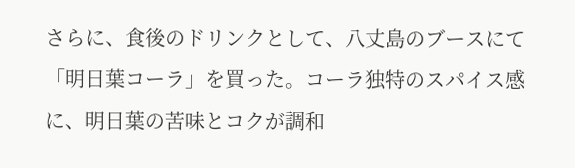さらに、食後のドリンクとして、八丈島のブースにて「明日葉コーラ」を買った。コーラ独特のスパイス感に、明日葉の苦味とコクが調和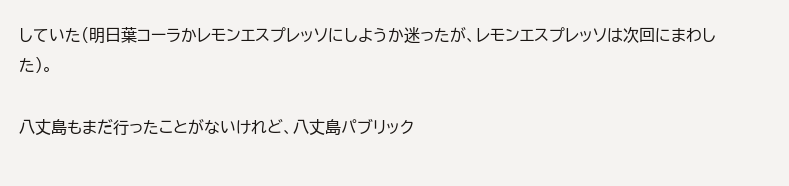していた(明日葉コーラかレモンエスプレッソにしようか迷ったが、レモンエスプレッソは次回にまわした)。

八丈島もまだ行ったことがないけれど、八丈島パブリック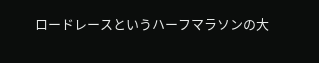ロードレースというハーフマラソンの大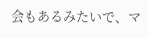会もあるみたいで、マ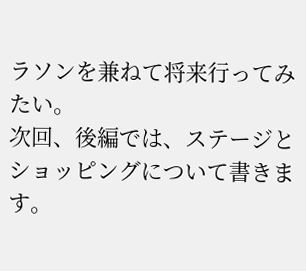ラソンを兼ねて将来行ってみたい。
次回、後編では、ステージとショッピングについて書きます。